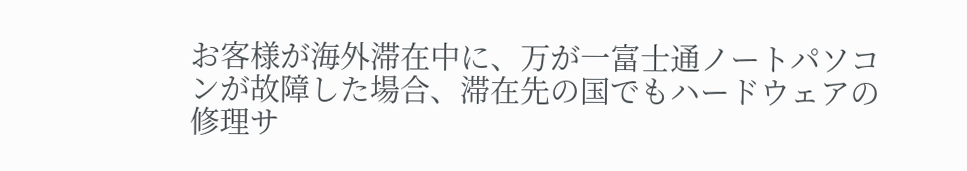お客様が海外滞在中に、万が一富士通ノートパソコンが故障した場合、滞在先の国でもハードウェアの修理サ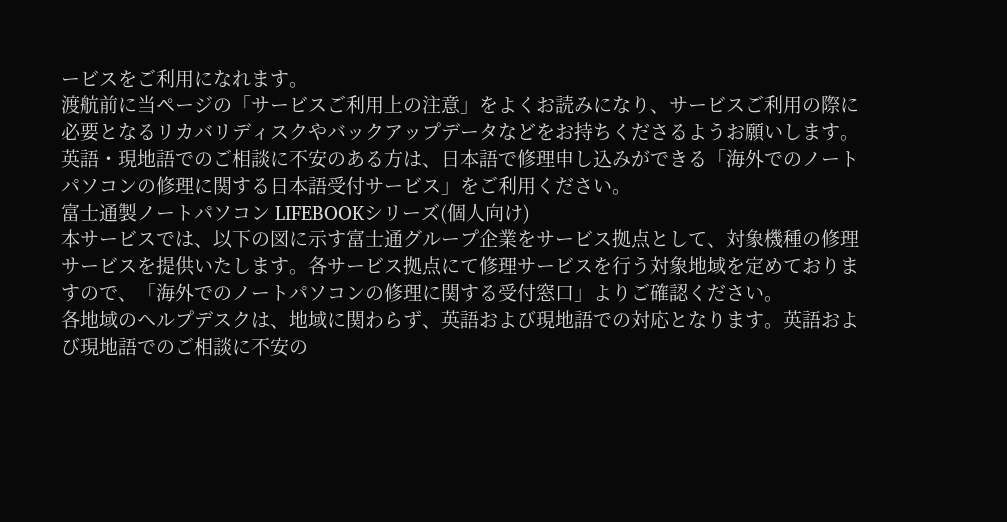ービスをご利用になれます。
渡航前に当ページの「サービスご利用上の注意」をよくお読みになり、サービスご利用の際に必要となるリカバリディスクやバックアップデータなどをお持ちくださるようお願いします。
英語・現地語でのご相談に不安のある方は、日本語で修理申し込みができる「海外でのノートパソコンの修理に関する日本語受付サービス」をご利用ください。
富士通製ノートパソコン LIFEBOOKシリーズ(個人向け)
本サービスでは、以下の図に示す富士通グループ企業をサービス拠点として、対象機種の修理サービスを提供いたします。各サービス拠点にて修理サービスを行う対象地域を定めておりますので、「海外でのノートパソコンの修理に関する受付窓口」よりご確認ください。
各地域のヘルプデスクは、地域に関わらず、英語および現地語での対応となります。英語および現地語でのご相談に不安の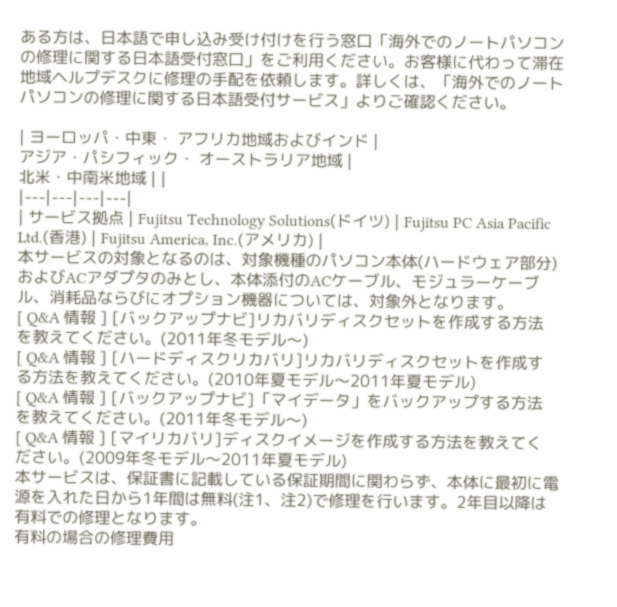ある方は、日本語で申し込み受け付けを行う窓口「海外でのノートパソコンの修理に関する日本語受付窓口」をご利用ください。お客様に代わって滞在地域ヘルプデスクに修理の手配を依頼します。詳しくは、「海外でのノートパソコンの修理に関する日本語受付サービス」よりご確認ください。

| ヨーロッパ・中東・ アフリカ地域およびインド |
アジア・パシフィック・ オーストラリア地域 |
北米・中南米地域 | |
|---|---|---|---|
| サービス拠点 | Fujitsu Technology Solutions(ドイツ) | Fujitsu PC Asia Pacific Ltd.(香港) | Fujitsu America, Inc.(アメリカ) |
本サービスの対象となるのは、対象機種のパソコン本体(ハードウェア部分)およびACアダプタのみとし、本体添付のACケーブル、モジュラーケーブル、消耗品ならびにオプション機器については、対象外となります。
[ Q&A 情報 ] [バックアップナビ]リカバリディスクセットを作成する方法を教えてください。(2011年冬モデル〜)
[ Q&A 情報 ] [ハードディスクリカバリ]リカバリディスクセットを作成する方法を教えてください。(2010年夏モデル〜2011年夏モデル)
[ Q&A 情報 ] [バックアップナビ]「マイデータ」をバックアップする方法を教えてください。(2011年冬モデル〜)
[ Q&A 情報 ] [マイリカバリ]ディスクイメージを作成する方法を教えてください。(2009年冬モデル〜2011年夏モデル)
本サービスは、保証書に記載している保証期間に関わらず、本体に最初に電源を入れた日から1年間は無料(注1、注2)で修理を行います。2年目以降は有料での修理となります。
有料の場合の修理費用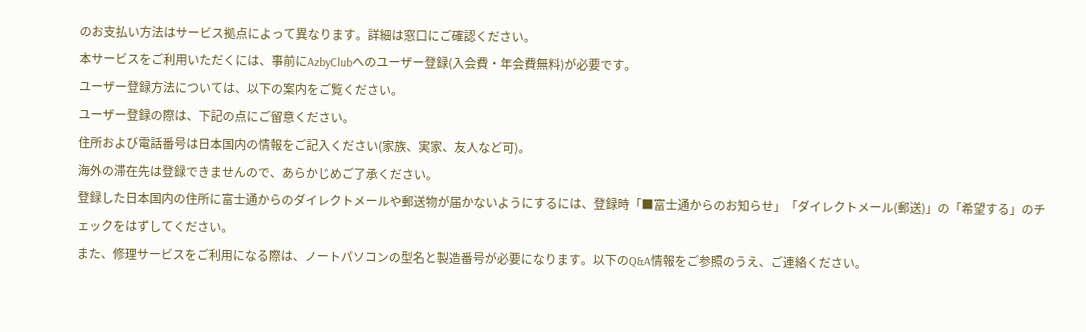のお支払い方法はサービス拠点によって異なります。詳細は窓口にご確認ください。
本サービスをご利用いただくには、事前にAzbyClubへのユーザー登録(入会費・年会費無料)が必要です。
ユーザー登録方法については、以下の案内をご覧ください。
ユーザー登録の際は、下記の点にご留意ください。
住所および電話番号は日本国内の情報をご記入ください(家族、実家、友人など可)。
海外の滞在先は登録できませんので、あらかじめご了承ください。
登録した日本国内の住所に富士通からのダイレクトメールや郵送物が届かないようにするには、登録時「■富士通からのお知らせ」「ダイレクトメール(郵送)」の「希望する」のチェックをはずしてください。
また、修理サービスをご利用になる際は、ノートパソコンの型名と製造番号が必要になります。以下のQ&A情報をご参照のうえ、ご連絡ください。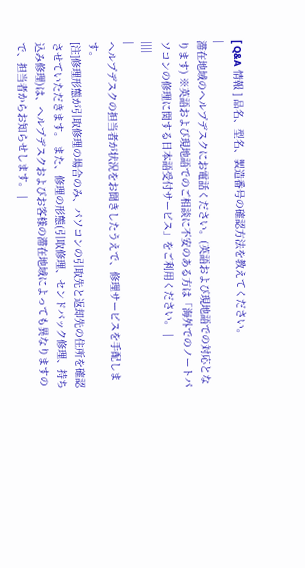[ Q&A 情報 ] 品名、型名、製造番号の確認方法を教えてください。
|
滞在地域のヘルプデスクにお電話ください。(英語および現地語での対応となります) ※英語および現地語でのご相談に不安のある方は「海外でのノートパソコンの修理に関する日本語受付サービス」をご利用ください。 |
||||
|
ヘルプデスクの担当者が状況をお聞きしたうえで、修理サービスを手配します。
[注]修理形態が引取修理の場合のみ、パソコンの引取先と返却先の住所を確認させていただきます。 また、修理の形態(引取修理、センドバック修理、持ち込み修理)は、ヘルプデスクおよびお客様の滞在地域によっても異なりますので、担当者からお知らせします。 |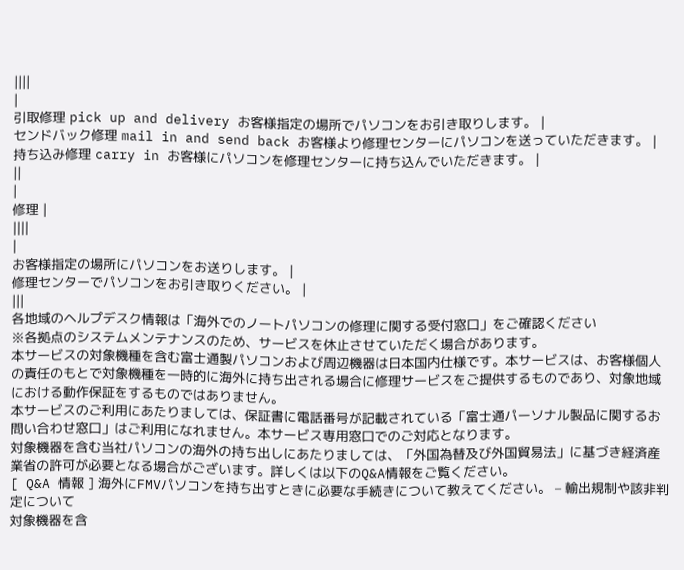||||
|
引取修理 pick up and delivery お客様指定の場所でパソコンをお引き取りします。 |
センドバック修理 mail in and send back お客様より修理センターにパソコンを送っていただきます。 |
持ち込み修理 carry in お客様にパソコンを修理センターに持ち込んでいただきます。 |
||
|
修理 |
||||
|
お客様指定の場所にパソコンをお送りします。 |
修理センターでパソコンをお引き取りください。 |
|||
各地域のヘルプデスク情報は「海外でのノートパソコンの修理に関する受付窓口」をご確認ください
※各拠点のシステムメンテナンスのため、サービスを休止させていただく場合があります。
本サービスの対象機種を含む富士通製パソコンおよび周辺機器は日本国内仕様です。本サービスは、お客様個人の責任のもとで対象機種を一時的に海外に持ち出される場合に修理サービスをご提供するものであり、対象地域における動作保証をするものではありません。
本サービスのご利用にあたりましては、保証書に電話番号が記載されている「富士通パーソナル製品に関するお問い合わせ窓口」はご利用になれません。本サービス専用窓口でのご対応となります。
対象機器を含む当社パソコンの海外の持ち出しにあたりましては、「外国為替及び外国貿易法」に基づき経済産業省の許可が必要となる場合がございます。詳しくは以下のQ&A情報をご覧ください。
[ Q&A 情報 ] 海外にFMVパソコンを持ち出すときに必要な手続きについて教えてください。 – 輸出規制や該非判定について
対象機器を含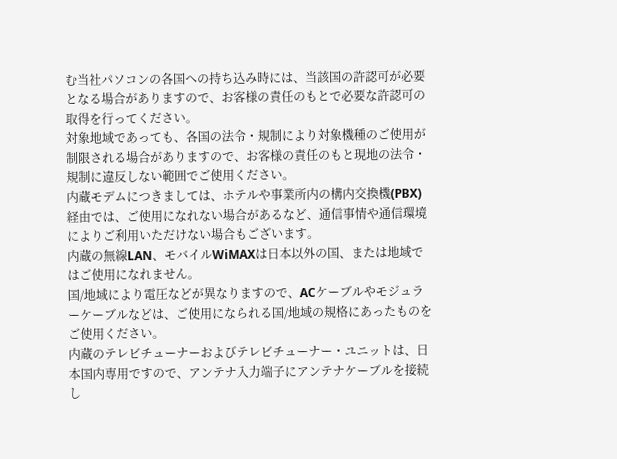む当社パソコンの各国への持ち込み時には、当該国の許認可が必要となる場合がありますので、お客様の責任のもとで必要な許認可の取得を行ってください。
対象地域であっても、各国の法令・規制により対象機種のご使用が制限される場合がありますので、お客様の責任のもと現地の法令・規制に違反しない範囲でご使用ください。
内蔵モデムにつきましては、ホテルや事業所内の構内交換機(PBX)経由では、ご使用になれない場合があるなど、通信事情や通信環境によりご利用いただけない場合もございます。
内蔵の無線LAN、モバイルWiMAXは日本以外の国、または地域ではご使用になれません。
国/地域により電圧などが異なりますので、ACケーブルやモジュラーケーブルなどは、ご使用になられる国/地域の規格にあったものをご使用ください。
内蔵のテレビチューナーおよびテレビチューナー・ユニットは、日本国内専用ですので、アンテナ入力端子にアンテナケーブルを接続し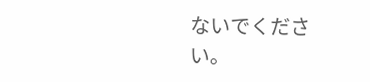ないでください。